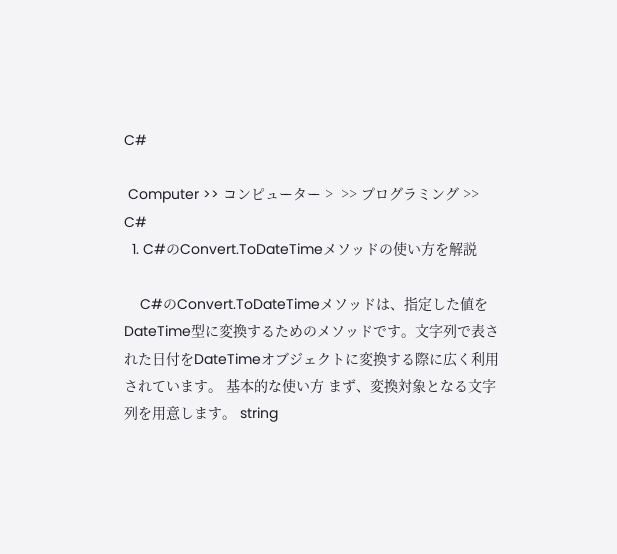C#

 Computer >> コンピューター >  >> プログラミング >> C#
  1. C#のConvert.ToDateTimeメソッドの使い方を解説

    C#のConvert.ToDateTimeメソッドは、指定した値をDateTime型に変換するためのメソッドです。文字列で表された日付をDateTimeオブジェクトに変換する際に広く利用されています。 基本的な使い方 まず、変換対象となる文字列を用意します。 string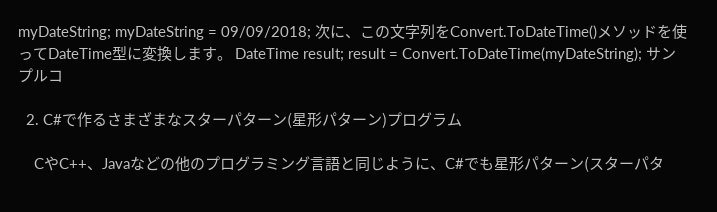myDateString; myDateString = 09/09/2018; 次に、この文字列をConvert.ToDateTime()メソッドを使ってDateTime型に変換します。 DateTime result; result = Convert.ToDateTime(myDateString); サンプルコ

  2. C#で作るさまざまなスターパターン(星形パターン)プログラム

    CやC++、Javaなどの他のプログラミング言語と同じように、C#でも星形パターン(スターパタ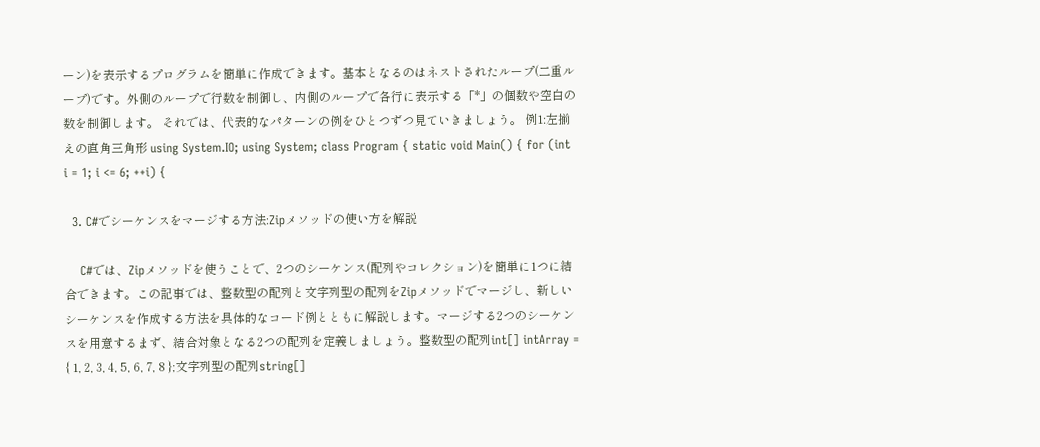ーン)を表示するプログラムを簡単に作成できます。基本となるのはネストされたループ(二重ループ)です。外側のループで行数を制御し、内側のループで各行に表示する「*」の個数や空白の数を制御します。 それでは、代表的なパターンの例をひとつずつ見ていきましょう。 例1:左揃えの直角三角形 using System.IO; using System; class Program { static void Main() { for (int i = 1; i <= 6; ++i) {

  3. C#でシーケンスをマージする方法:Zipメソッドの使い方を解説

    C#では、Zipメソッドを使うことで、2つのシーケンス(配列やコレクション)を簡単に1つに結合できます。この記事では、整数型の配列と文字列型の配列をZipメソッドでマージし、新しいシーケンスを作成する方法を具体的なコード例とともに解説します。マージする2つのシーケンスを用意するまず、結合対象となる2つの配列を定義しましょう。整数型の配列int[] intArray = { 1, 2, 3, 4, 5, 6, 7, 8 };文字列型の配列string[]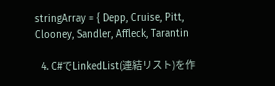stringArray = { Depp, Cruise, Pitt, Clooney, Sandler, Affleck, Tarantin

  4. C#でLinkedList(連結リスト)を作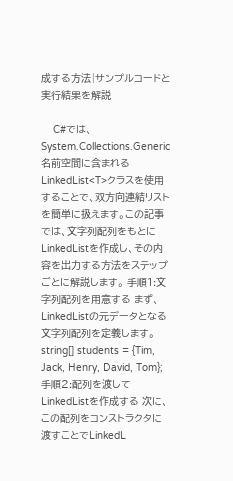成する方法|サンプルコードと実行結果を解説

    C#では、System.Collections.Generic名前空間に含まれるLinkedList<T>クラスを使用することで、双方向連結リストを簡単に扱えます。この記事では、文字列配列をもとにLinkedListを作成し、その内容を出力する方法をステップごとに解説します。 手順1:文字列配列を用意する まず、LinkedListの元データとなる文字列配列を定義します。 string[] students = {Tim, Jack, Henry, David, Tom}; 手順2:配列を渡してLinkedListを作成する 次に、この配列をコンストラクタに渡すことでLinkedL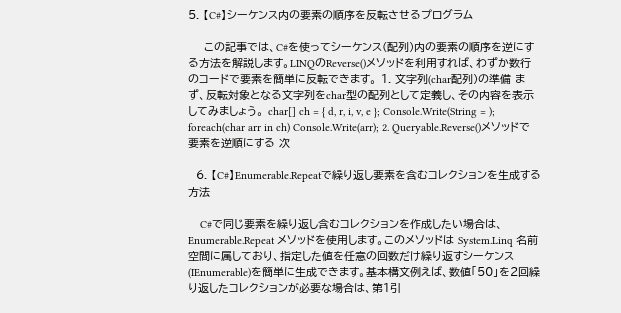5. 【C#】シーケンス内の要素の順序を反転させるプログラム

    この記事では、C#を使ってシーケンス(配列)内の要素の順序を逆にする方法を解説します。LINQのReverse()メソッドを利用すれば、わずか数行のコードで要素を簡単に反転できます。 1. 文字列(char配列)の準備 まず、反転対象となる文字列をchar型の配列として定義し、その内容を表示してみましょう。 char[] ch = { d, r, i, v, e }; Console.Write(String = ); foreach(char arr in ch) Console.Write(arr); 2. Queryable.Reverse()メソッドで要素を逆順にする 次

  6. 【C#】Enumerable.Repeatで繰り返し要素を含むコレクションを生成する方法

    C#で同じ要素を繰り返し含むコレクションを作成したい場合は、Enumerable.Repeat メソッドを使用します。このメソッドは System.Linq 名前空間に属しており、指定した値を任意の回数だけ繰り返すシーケンス(IEnumerable)を簡単に生成できます。基本構文例えば、数値「50」を2回繰り返したコレクションが必要な場合は、第1引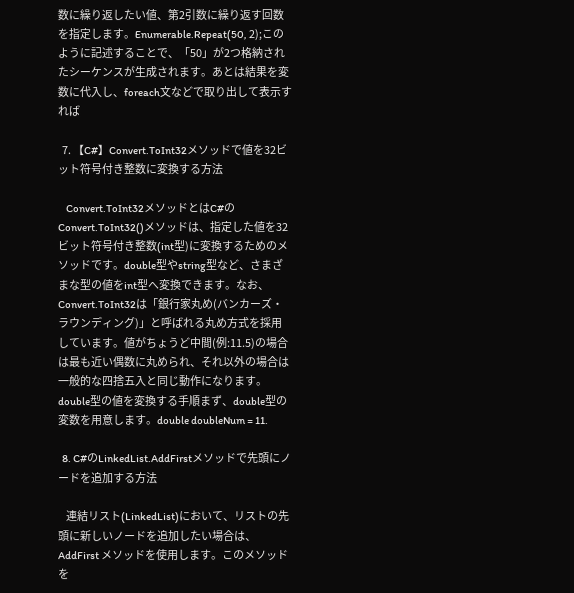数に繰り返したい値、第2引数に繰り返す回数を指定します。Enumerable.Repeat(50, 2);このように記述することで、「50」が2つ格納されたシーケンスが生成されます。あとは結果を変数に代入し、foreach文などで取り出して表示すれば

  7. 【C#】Convert.ToInt32メソッドで値を32ビット符号付き整数に変換する方法

    Convert.ToInt32メソッドとはC#のConvert.ToInt32()メソッドは、指定した値を32ビット符号付き整数(int型)に変換するためのメソッドです。double型やstring型など、さまざまな型の値をint型へ変換できます。なお、Convert.ToInt32は「銀行家丸め(バンカーズ・ラウンディング)」と呼ばれる丸め方式を採用しています。値がちょうど中間(例:11.5)の場合は最も近い偶数に丸められ、それ以外の場合は一般的な四捨五入と同じ動作になります。double型の値を変換する手順まず、double型の変数を用意します。double doubleNum = 11.

  8. C#のLinkedList.AddFirstメソッドで先頭にノードを追加する方法

    連結リスト(LinkedList)において、リストの先頭に新しいノードを追加したい場合は、AddFirst メソッドを使用します。このメソッドを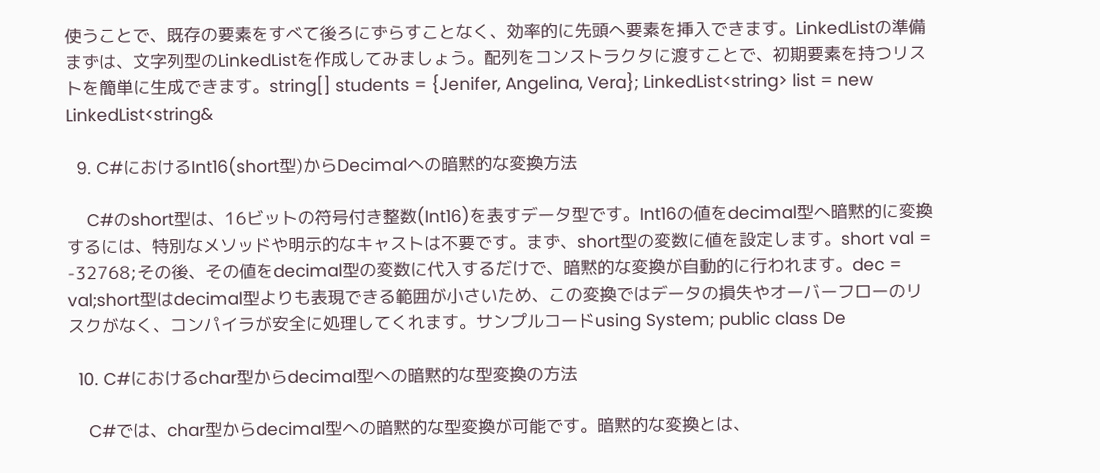使うことで、既存の要素をすべて後ろにずらすことなく、効率的に先頭へ要素を挿入できます。LinkedListの準備まずは、文字列型のLinkedListを作成してみましょう。配列をコンストラクタに渡すことで、初期要素を持つリストを簡単に生成できます。string[] students = {Jenifer, Angelina, Vera}; LinkedList<string> list = new LinkedList<string&

  9. C#におけるInt16(short型)からDecimalへの暗黙的な変換方法

    C#のshort型は、16ビットの符号付き整数(Int16)を表すデータ型です。Int16の値をdecimal型へ暗黙的に変換するには、特別なメソッドや明示的なキャストは不要です。まず、short型の変数に値を設定します。short val = -32768;その後、その値をdecimal型の変数に代入するだけで、暗黙的な変換が自動的に行われます。dec = val;short型はdecimal型よりも表現できる範囲が小さいため、この変換ではデータの損失やオーバーフローのリスクがなく、コンパイラが安全に処理してくれます。サンプルコードusing System; public class De

  10. C#におけるchar型からdecimal型への暗黙的な型変換の方法

    C#では、char型からdecimal型への暗黙的な型変換が可能です。暗黙的な変換とは、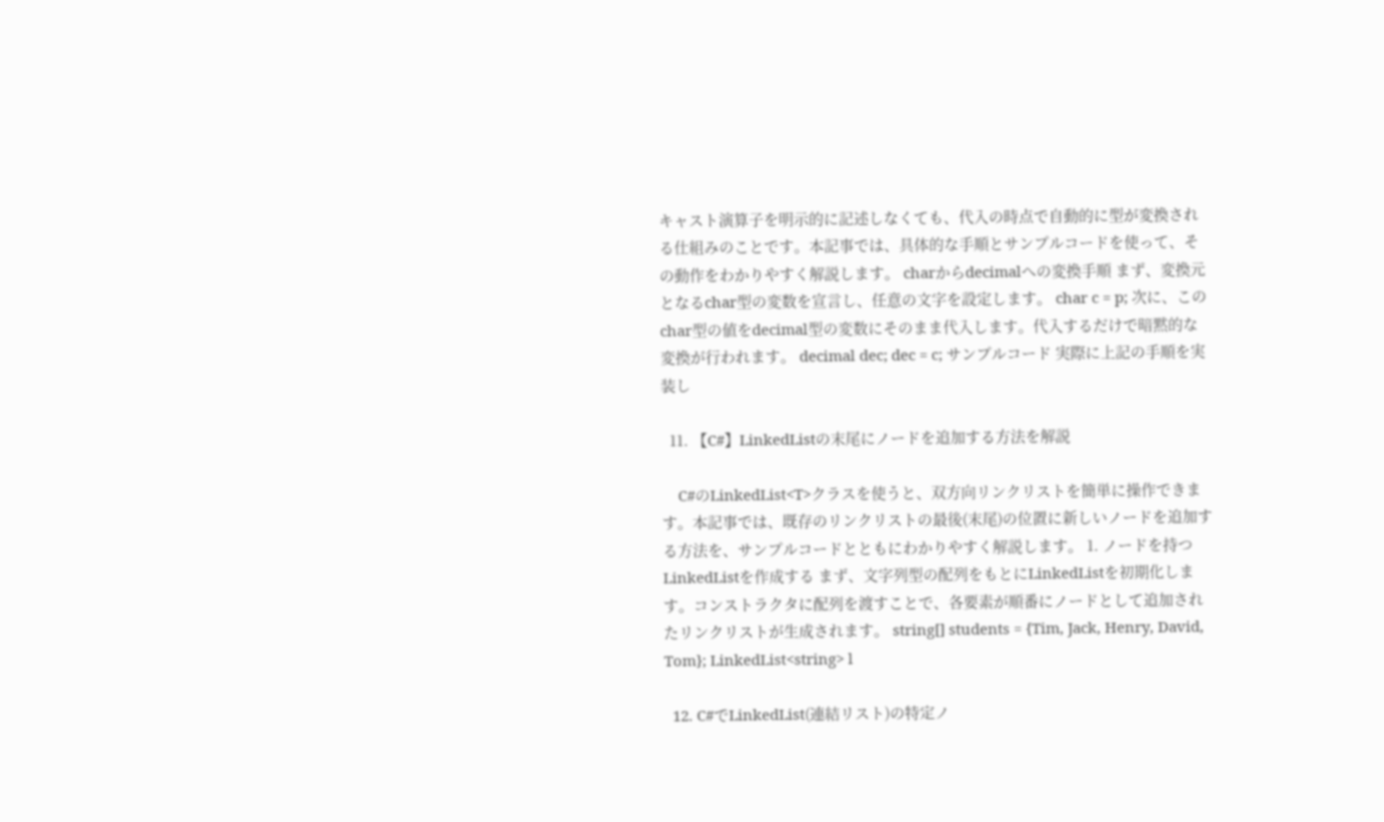キャスト演算子を明示的に記述しなくても、代入の時点で自動的に型が変換される仕組みのことです。本記事では、具体的な手順とサンプルコードを使って、その動作をわかりやすく解説します。 charからdecimalへの変換手順 まず、変換元となるchar型の変数を宣言し、任意の文字を設定します。 char c = p; 次に、このchar型の値をdecimal型の変数にそのまま代入します。代入するだけで暗黙的な変換が行われます。 decimal dec; dec = c; サンプルコード 実際に上記の手順を実装し

  11. 【C#】LinkedListの末尾にノードを追加する方法を解説

    C#のLinkedList<T>クラスを使うと、双方向リンクリストを簡単に操作できます。本記事では、既存のリンクリストの最後(末尾)の位置に新しいノードを追加する方法を、サンプルコードとともにわかりやすく解説します。 1. ノードを持つLinkedListを作成する まず、文字列型の配列をもとにLinkedListを初期化します。コンストラクタに配列を渡すことで、各要素が順番にノードとして追加されたリンクリストが生成されます。 string[] students = {Tim, Jack, Henry, David, Tom}; LinkedList<string> l

  12. C#でLinkedList(連結リスト)の特定ノ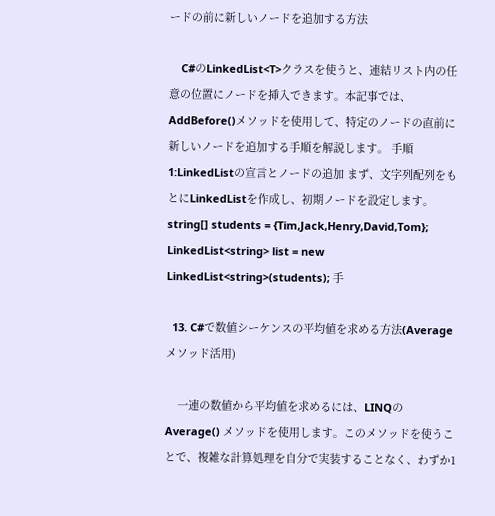ードの前に新しいノードを追加する方法

    C#のLinkedList<T>クラスを使うと、連結リスト内の任意の位置にノードを挿入できます。本記事では、AddBefore()メソッドを使用して、特定のノードの直前に新しいノードを追加する手順を解説します。 手順1:LinkedListの宣言とノードの追加 まず、文字列配列をもとにLinkedListを作成し、初期ノードを設定します。 string[] students = {Tim,Jack,Henry,David,Tom}; LinkedList<string> list = new LinkedList<string>(students); 手

  13. C#で数値シーケンスの平均値を求める方法(Averageメソッド活用)

    一連の数値から平均値を求めるには、LINQの Average() メソッドを使用します。このメソッドを使うことで、複雑な計算処理を自分で実装することなく、わずか1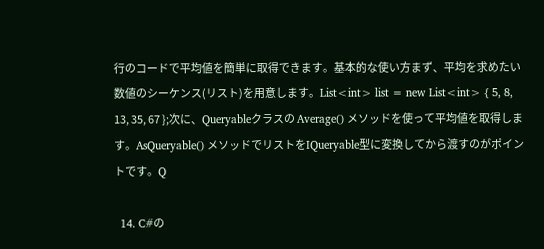行のコードで平均値を簡単に取得できます。基本的な使い方まず、平均を求めたい数値のシーケンス(リスト)を用意します。List<int> list = new List<int> { 5, 8, 13, 35, 67 };次に、Queryableクラスの Average() メソッドを使って平均値を取得します。AsQueryable() メソッドでリストをIQueryable型に変換してから渡すのがポイントです。Q

  14. C#の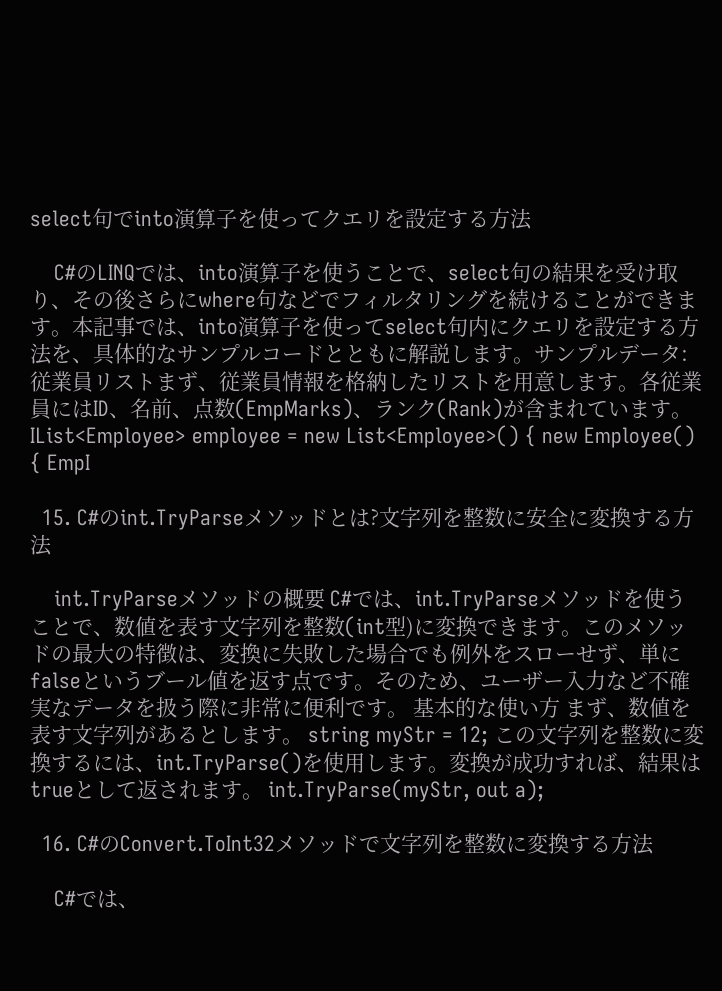select句でinto演算子を使ってクエリを設定する方法

    C#のLINQでは、into演算子を使うことで、select句の結果を受け取り、その後さらにwhere句などでフィルタリングを続けることができます。本記事では、into演算子を使ってselect句内にクエリを設定する方法を、具体的なサンプルコードとともに解説します。サンプルデータ:従業員リストまず、従業員情報を格納したリストを用意します。各従業員にはID、名前、点数(EmpMarks)、ランク(Rank)が含まれています。IList<Employee> employee = new List<Employee>() { new Employee() { EmpI

  15. C#のint.TryParseメソッドとは?文字列を整数に安全に変換する方法

    int.TryParseメソッドの概要 C#では、int.TryParseメソッドを使うことで、数値を表す文字列を整数(int型)に変換できます。このメソッドの最大の特徴は、変換に失敗した場合でも例外をスローせず、単にfalseというブール値を返す点です。そのため、ユーザー入力など不確実なデータを扱う際に非常に便利です。 基本的な使い方 まず、数値を表す文字列があるとします。 string myStr = 12; この文字列を整数に変換するには、int.TryParse()を使用します。変換が成功すれば、結果はtrueとして返されます。 int.TryParse(myStr, out a);

  16. C#のConvert.ToInt32メソッドで文字列を整数に変換する方法

    C#では、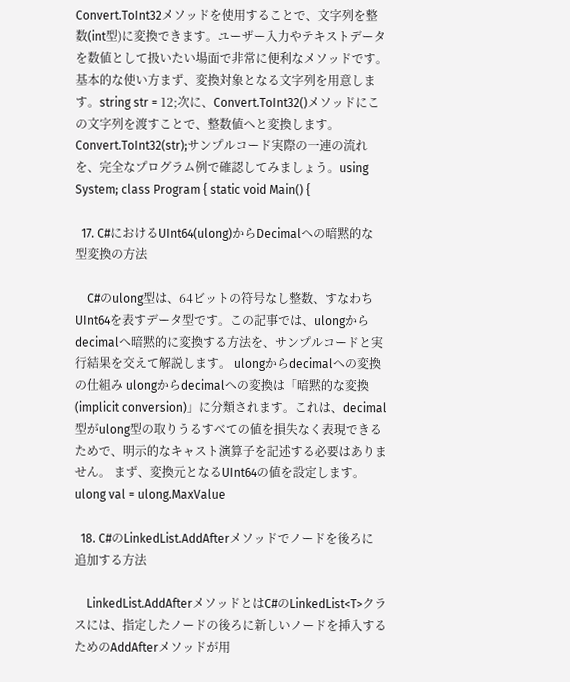Convert.ToInt32メソッドを使用することで、文字列を整数(int型)に変換できます。ユーザー入力やテキストデータを数値として扱いたい場面で非常に便利なメソッドです。基本的な使い方まず、変換対象となる文字列を用意します。string str = 12;次に、Convert.ToInt32()メソッドにこの文字列を渡すことで、整数値へと変換します。Convert.ToInt32(str);サンプルコード実際の一連の流れを、完全なプログラム例で確認してみましょう。using System; class Program { static void Main() {

  17. C#におけるUInt64(ulong)からDecimalへの暗黙的な型変換の方法

    C#のulong型は、64ビットの符号なし整数、すなわちUInt64を表すデータ型です。この記事では、ulongからdecimalへ暗黙的に変換する方法を、サンプルコードと実行結果を交えて解説します。 ulongからdecimalへの変換の仕組み ulongからdecimalへの変換は「暗黙的な変換(implicit conversion)」に分類されます。これは、decimal型がulong型の取りうるすべての値を損失なく表現できるためで、明示的なキャスト演算子を記述する必要はありません。 まず、変換元となるUInt64の値を設定します。 ulong val = ulong.MaxValue

  18. C#のLinkedList.AddAfterメソッドでノードを後ろに追加する方法

    LinkedList.AddAfterメソッドとはC#のLinkedList<T>クラスには、指定したノードの後ろに新しいノードを挿入するためのAddAfterメソッドが用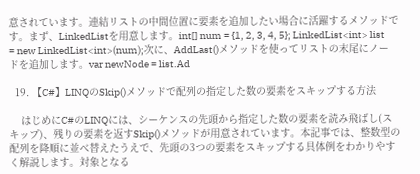意されています。連結リストの中間位置に要素を追加したい場合に活躍するメソッドです。まず、LinkedListを用意します。int[] num = {1, 2, 3, 4, 5}; LinkedList<int> list = new LinkedList<int>(num);次に、AddLast()メソッドを使ってリストの末尾にノードを追加します。var newNode = list.Ad

  19. 【C#】LINQのSkip()メソッドで配列の指定した数の要素をスキップする方法

    はじめにC#のLINQには、シーケンスの先頭から指定した数の要素を読み飛ばし(スキップ)、残りの要素を返すSkip()メソッドが用意されています。本記事では、整数型の配列を降順に並べ替えたうえで、先頭の3つの要素をスキップする具体例をわかりやすく解説します。対象となる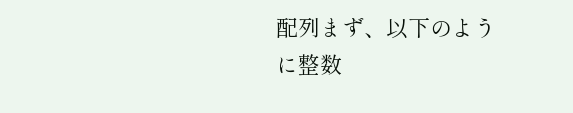配列まず、以下のように整数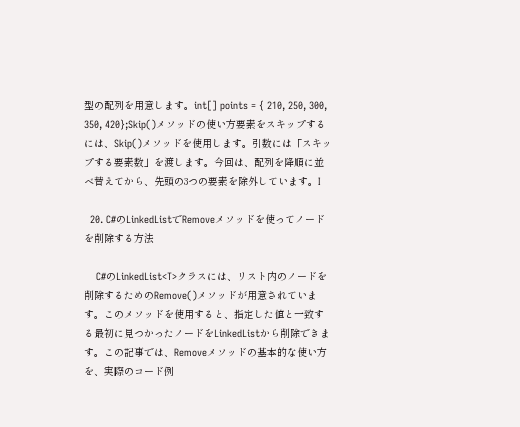型の配列を用意します。int[] points = { 210, 250, 300, 350, 420};Skip()メソッドの使い方要素をスキップするには、Skip()メソッドを使用します。引数には「スキップする要素数」を渡します。今回は、配列を降順に並べ替えてから、先頭の3つの要素を除外しています。I

  20. C#のLinkedListでRemoveメソッドを使ってノードを削除する方法

    C#のLinkedList<T>クラスには、リスト内のノードを削除するためのRemove()メソッドが用意されています。このメソッドを使用すると、指定した値と一致する最初に見つかったノードをLinkedListから削除できます。この記事では、Removeメソッドの基本的な使い方を、実際のコード例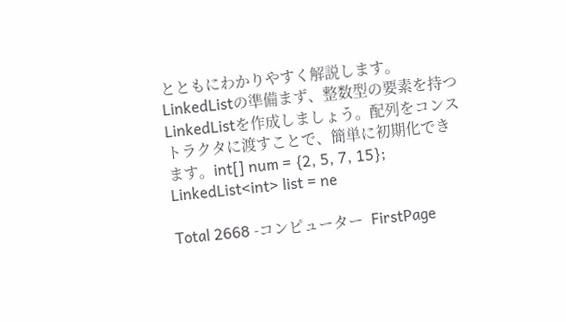とともにわかりやすく解説します。LinkedListの準備まず、整数型の要素を持つLinkedListを作成しましょう。配列をコンストラクタに渡すことで、簡単に初期化できます。int[] num = {2, 5, 7, 15}; LinkedList<int> list = ne

Total 2668 -コンピューター  FirstPage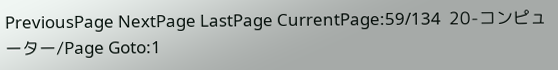PreviousPage NextPage LastPage CurrentPage:59/134  20-コンピューター/Page Goto:1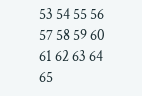53 54 55 56 57 58 59 60 61 62 63 64 65